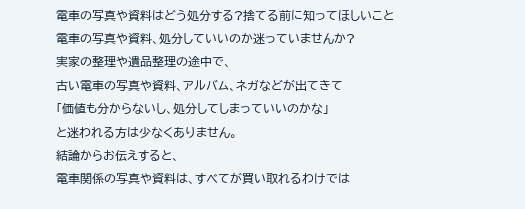電車の写真や資料はどう処分する?捨てる前に知ってほしいこと
電車の写真や資料、処分していいのか迷っていませんか?
実家の整理や遺品整理の途中で、
古い電車の写真や資料、アルバム、ネガなどが出てきて
「価値も分からないし、処分してしまっていいのかな」
と迷われる方は少なくありません。
結論からお伝えすると、
電車関係の写真や資料は、すべてが買い取れるわけでは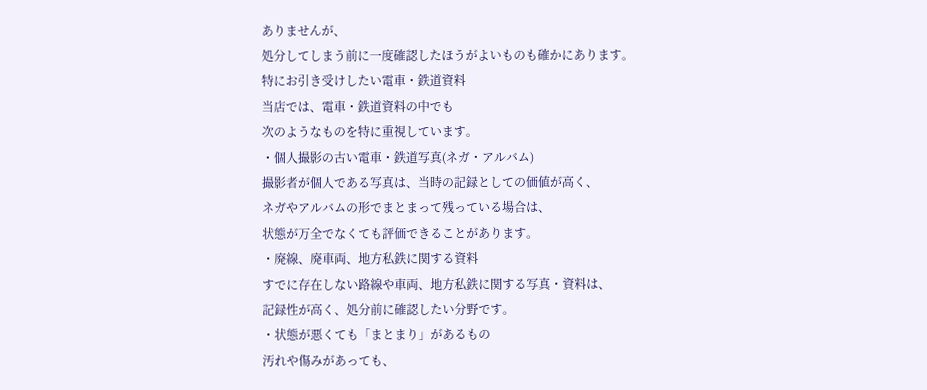ありませんが、
処分してしまう前に一度確認したほうがよいものも確かにあります。
特にお引き受けしたい電車・鉄道資料
当店では、電車・鉄道資料の中でも
次のようなものを特に重視しています。
・個人撮影の古い電車・鉄道写真(ネガ・アルバム)
撮影者が個人である写真は、当時の記録としての価値が高く、
ネガやアルバムの形でまとまって残っている場合は、
状態が万全でなくても評価できることがあります。
・廃線、廃車両、地方私鉄に関する資料
すでに存在しない路線や車両、地方私鉄に関する写真・資料は、
記録性が高く、処分前に確認したい分野です。
・状態が悪くても「まとまり」があるもの
汚れや傷みがあっても、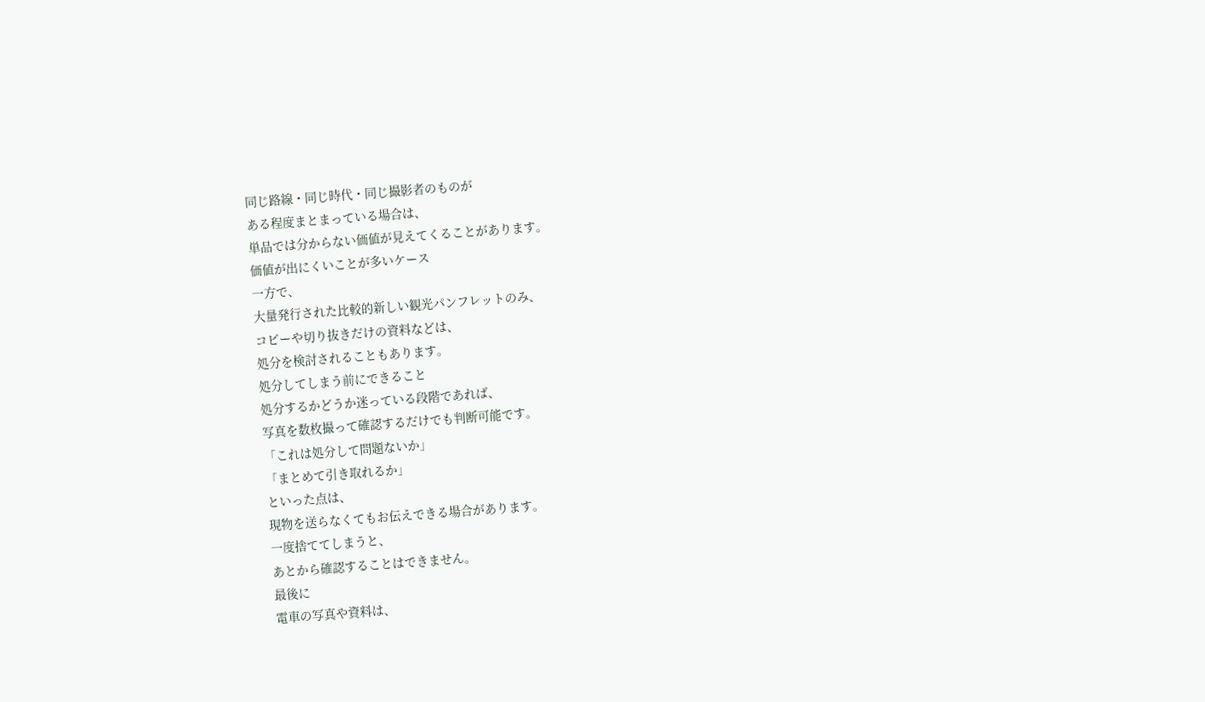同じ路線・同じ時代・同じ撮影者のものが
ある程度まとまっている場合は、
単品では分からない価値が見えてくることがあります。
価値が出にくいことが多いケース
一方で、
大量発行された比較的新しい観光パンフレットのみ、
コピーや切り抜きだけの資料などは、
処分を検討されることもあります。
処分してしまう前にできること
処分するかどうか迷っている段階であれば、
写真を数枚撮って確認するだけでも判断可能です。
「これは処分して問題ないか」
「まとめて引き取れるか」
といった点は、
現物を送らなくてもお伝えできる場合があります。
一度捨ててしまうと、
あとから確認することはできません。
最後に
電車の写真や資料は、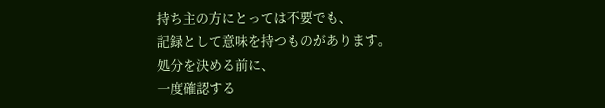持ち主の方にとっては不要でも、
記録として意味を持つものがあります。
処分を決める前に、
一度確認する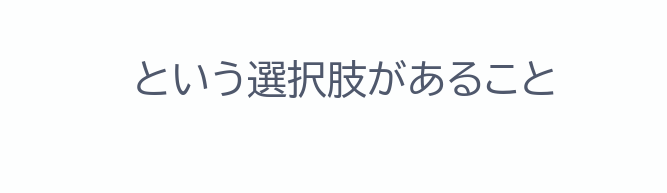という選択肢があること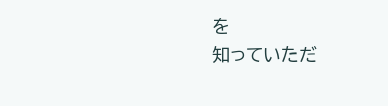を
知っていただ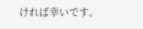ければ幸いです。